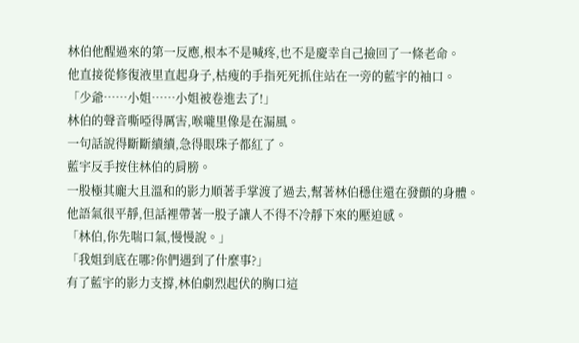林伯他醒過來的第一反應,根本不是喊疼,也不是慶幸自己撿回了一條老命。
他直接從修復液里直起身子,枯瘦的手指死死抓住站在一旁的藍宇的袖口。
「少爺……小姐……小姐被卷進去了!」
林伯的聲音嘶啞得厲害,喉嚨里像是在漏風。
一句話說得斷斷續續,急得眼珠子都紅了。
藍宇反手按住林伯的肩膀。
一股極其龐大且溫和的影力順著手掌渡了過去,幫著林伯穩住還在發顫的身體。
他語氣很平靜,但話裡帶著一股子讓人不得不冷靜下來的壓迫感。
「林伯,你先喘口氣,慢慢說。」
「我姐到底在哪?你們遇到了什麼事?」
有了藍宇的影力支撐,林伯劇烈起伏的胸口這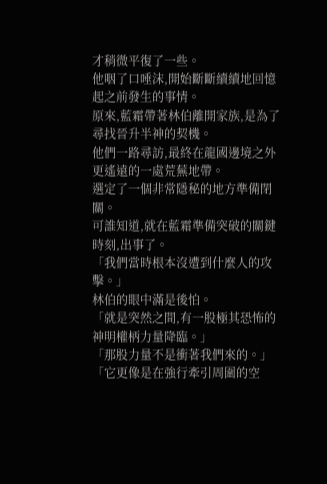才稍微平復了一些。
他咽了口唾沫,開始斷斷續續地回憶起之前發生的事情。
原來,藍霜帶著林伯離開家族,是為了尋找晉升半神的契機。
他們一路尋訪,最終在龍國邊境之外更遙遠的一處荒蕪地帶。
選定了一個非常隱秘的地方準備閉關。
可誰知道,就在藍霜準備突破的關鍵時刻,出事了。
「我們當時根本沒遭到什麼人的攻擊。」
林伯的眼中滿是後怕。
「就是突然之間,有一股極其恐怖的神明權柄力量降臨。」
「那股力量不是衝著我們來的。」
「它更像是在強行牽引周圍的空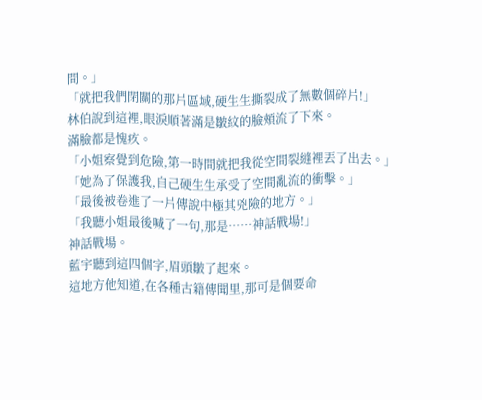間。」
「就把我們閉關的那片區域,硬生生撕裂成了無數個碎片!」
林伯說到這裡,眼淚順著滿是皺紋的臉頰流了下來。
滿臉都是愧疚。
「小姐察覺到危險,第一時間就把我從空間裂縫裡丟了出去。」
「她為了保護我,自己硬生生承受了空間亂流的衝擊。」
「最後被卷進了一片傳說中極其兇險的地方。」
「我聽小姐最後喊了一句,那是……神話戰場!」
神話戰場。
藍宇聽到這四個字,眉頭皺了起來。
這地方他知道,在各種古籍傳聞里,那可是個要命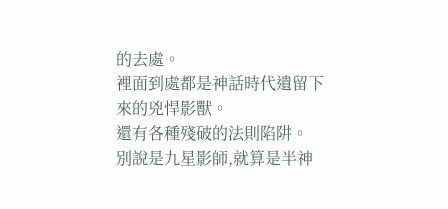的去處。
裡面到處都是神話時代遺留下來的兇悍影獸。
還有各種殘破的法則陷阱。
別說是九星影師,就算是半神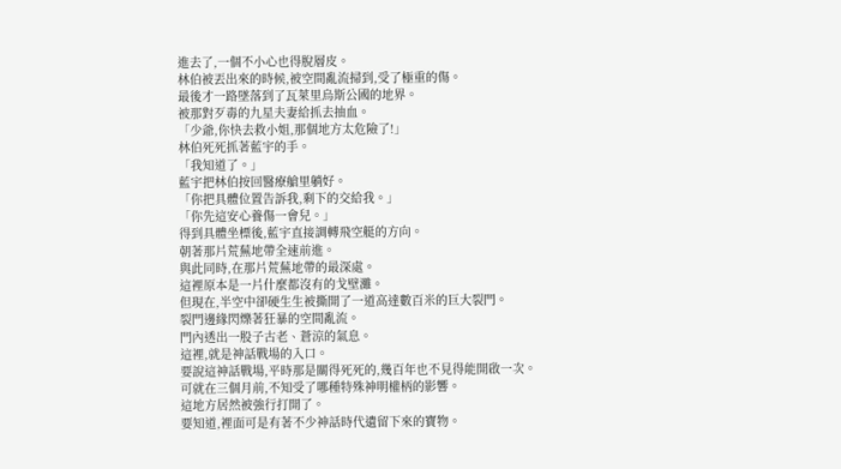進去了,一個不小心也得脫層皮。
林伯被丟出來的時候,被空間亂流掃到,受了極重的傷。
最後才一路墜落到了瓦萊里烏斯公國的地界。
被那對歹毒的九星夫妻給抓去抽血。
「少爺,你快去救小姐,那個地方太危險了!」
林伯死死抓著藍宇的手。
「我知道了。」
藍宇把林伯按回醫療艙里躺好。
「你把具體位置告訴我,剩下的交給我。」
「你先這安心養傷一會兒。」
得到具體坐標後,藍宇直接調轉飛空艇的方向。
朝著那片荒蕪地帶全速前進。
與此同時,在那片荒蕪地帶的最深處。
這裡原本是一片什麼都沒有的戈壁灘。
但現在,半空中卻硬生生被撕開了一道高達數百米的巨大裂門。
裂門邊緣閃爍著狂暴的空間亂流。
門內透出一股子古老、蒼涼的氣息。
這裡,就是神話戰場的入口。
要說這神話戰場,平時那是關得死死的,幾百年也不見得能開啟一次。
可就在三個月前,不知受了哪種特殊神明權柄的影響。
這地方居然被強行打開了。
要知道,裡面可是有著不少神話時代遺留下來的寶物。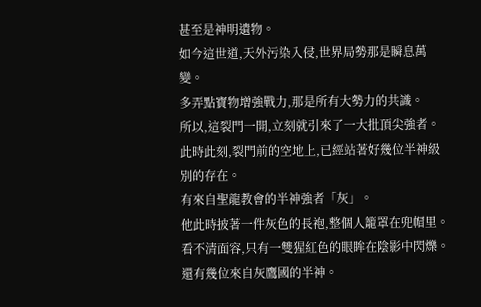甚至是神明遺物。
如今這世道,天外污染入侵,世界局勢那是瞬息萬變。
多弄點寶物增強戰力,那是所有大勢力的共識。
所以,這裂門一開,立刻就引來了一大批頂尖強者。
此時此刻,裂門前的空地上,已經站著好幾位半神級別的存在。
有來自聖龍教會的半神強者「灰」。
他此時披著一件灰色的長袍,整個人籠罩在兜帽里。
看不清面容,只有一雙猩紅色的眼眸在陰影中閃爍。
還有幾位來自灰鷹國的半神。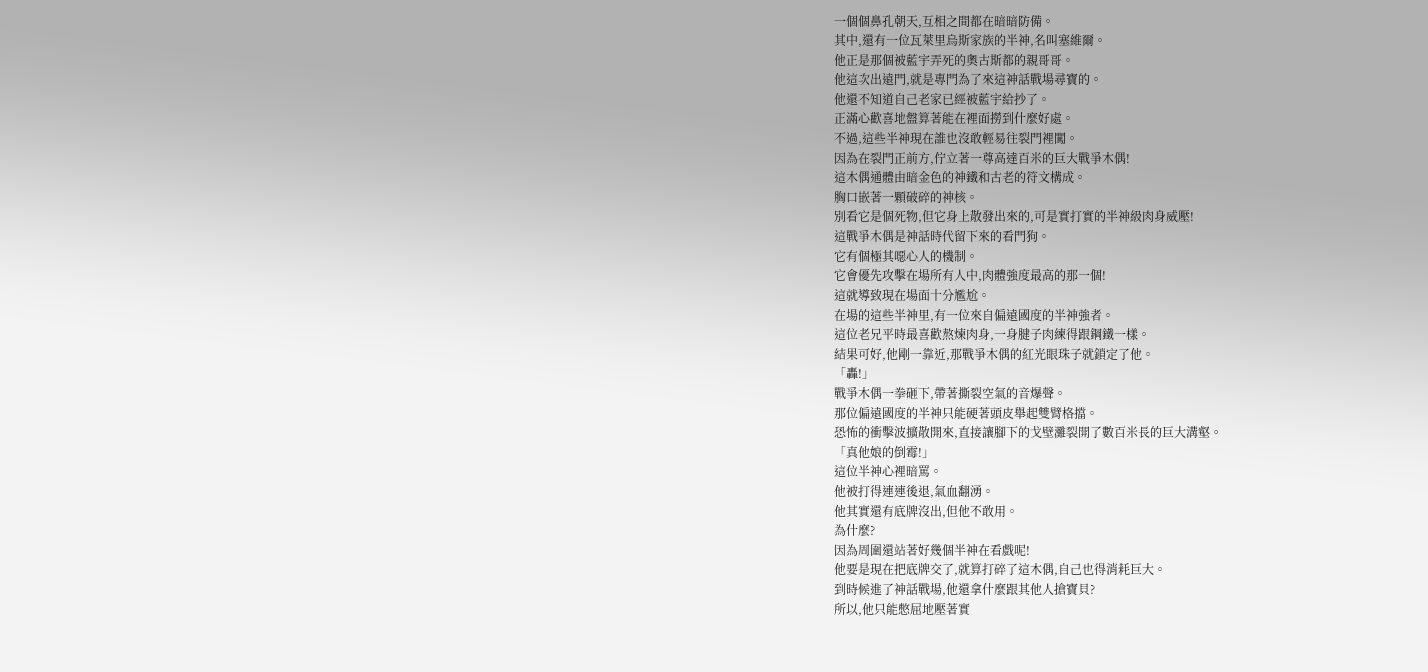一個個鼻孔朝天,互相之間都在暗暗防備。
其中,還有一位瓦萊里烏斯家族的半神,名叫塞維爾。
他正是那個被藍宇弄死的奧古斯都的親哥哥。
他這次出遠門,就是專門為了來這神話戰場尋寶的。
他還不知道自己老家已經被藍宇給抄了。
正滿心歡喜地盤算著能在裡面撈到什麼好處。
不過,這些半神現在誰也沒敢輕易往裂門裡闖。
因為在裂門正前方,佇立著一尊高達百米的巨大戰爭木偶!
這木偶通體由暗金色的神鐵和古老的符文構成。
胸口嵌著一顆破碎的神核。
別看它是個死物,但它身上散發出來的,可是實打實的半神級肉身威壓!
這戰爭木偶是神話時代留下來的看門狗。
它有個極其噁心人的機制。
它會優先攻擊在場所有人中,肉體強度最高的那一個!
這就導致現在場面十分尷尬。
在場的這些半神里,有一位來自偏遠國度的半神強者。
這位老兄平時最喜歡熬煉肉身,一身腱子肉練得跟鋼鐵一樣。
結果可好,他剛一靠近,那戰爭木偶的紅光眼珠子就鎖定了他。
「轟!」
戰爭木偶一拳砸下,帶著撕裂空氣的音爆聲。
那位偏遠國度的半神只能硬著頭皮舉起雙臂格擋。
恐怖的衝擊波擴散開來,直接讓腳下的戈壁灘裂開了數百米長的巨大溝壑。
「真他娘的倒霉!」
這位半神心裡暗罵。
他被打得連連後退,氣血翻湧。
他其實還有底牌沒出,但他不敢用。
為什麼?
因為周圍還站著好幾個半神在看戲呢!
他要是現在把底牌交了,就算打碎了這木偶,自己也得消耗巨大。
到時候進了神話戰場,他還拿什麼跟其他人搶寶貝?
所以,他只能憋屈地壓著實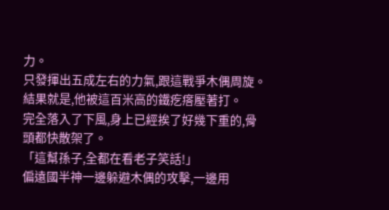力。
只發揮出五成左右的力氣,跟這戰爭木偶周旋。
結果就是,他被這百米高的鐵疙瘩壓著打。
完全落入了下風,身上已經挨了好幾下重的,骨頭都快散架了。
「這幫孫子,全都在看老子笑話!」
偏遠國半神一邊躲避木偶的攻擊,一邊用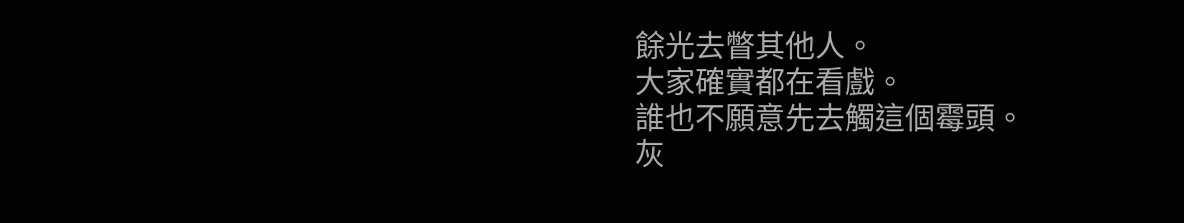餘光去瞥其他人。
大家確實都在看戲。
誰也不願意先去觸這個霉頭。
灰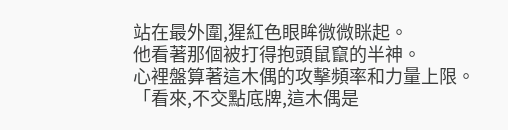站在最外圍,猩紅色眼眸微微眯起。
他看著那個被打得抱頭鼠竄的半神。
心裡盤算著這木偶的攻擊頻率和力量上限。
「看來,不交點底牌,這木偶是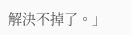解決不掉了。」